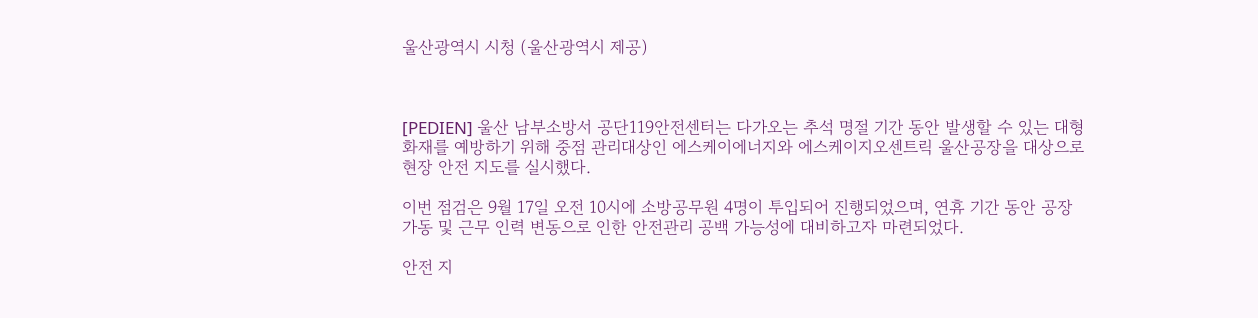울산광역시 시청 (울산광역시 제공)



[PEDIEN] 울산 남부소방서 공단119안전센터는 다가오는 추석 명절 기간 동안 발생할 수 있는 대형 화재를 예방하기 위해 중점 관리대상인 에스케이에너지와 에스케이지오센트릭 울산공장을 대상으로 현장 안전 지도를 실시했다.

이번 점검은 9월 17일 오전 10시에 소방공무원 4명이 투입되어 진행되었으며, 연휴 기간 동안 공장 가동 및 근무 인력 변동으로 인한 안전관리 공백 가능성에 대비하고자 마련되었다.

안전 지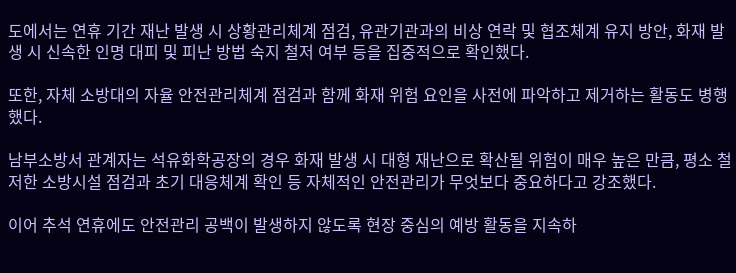도에서는 연휴 기간 재난 발생 시 상황관리체계 점검, 유관기관과의 비상 연락 및 협조체계 유지 방안, 화재 발생 시 신속한 인명 대피 및 피난 방법 숙지 철저 여부 등을 집중적으로 확인했다.

또한, 자체 소방대의 자율 안전관리체계 점검과 함께 화재 위험 요인을 사전에 파악하고 제거하는 활동도 병행했다.

남부소방서 관계자는 석유화학공장의 경우 화재 발생 시 대형 재난으로 확산될 위험이 매우 높은 만큼, 평소 철저한 소방시설 점검과 초기 대응체계 확인 등 자체적인 안전관리가 무엇보다 중요하다고 강조했다.

이어 추석 연휴에도 안전관리 공백이 발생하지 않도록 현장 중심의 예방 활동을 지속하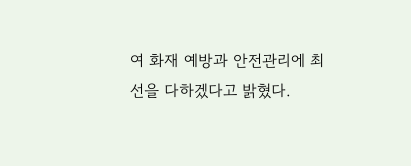여 화재 예방과 안전관리에 최선을 다하겠다고 밝혔다.